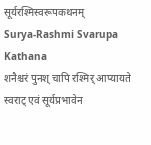सूर्यरश्मिस्वरूपकथनम्
Surya-Rashmi Svarupa Kathana
शनैश्चरं पुनश् चापि रश्मिर् आप्यायते स्वराट् एवं सूर्यप्रभावेन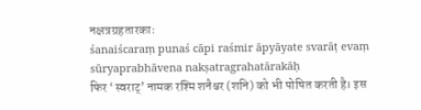नक्षत्रग्रहतारकाः
śanaiścaraṃ punaś cāpi raśmir āpyāyate svarāṭ evaṃ sūryaprabhāvena nakṣatragrahatārakāḥ
फिर ‘स्वराट्’ नामक रश्मि शनैश्चर (शनि) को भी पोषित करती है। इस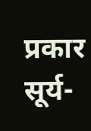प्रकार सूर्य-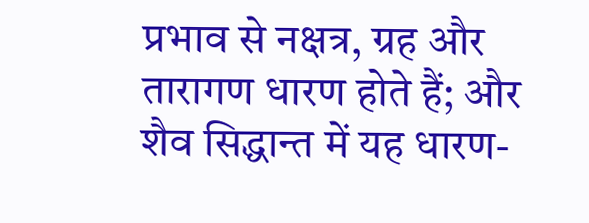प्रभाव से नक्षत्र, ग्रह और तारागण धारण होते हैं; और शैव सिद्धान्त में यह धारण-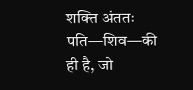शक्ति अंततः पति—शिव—की ही है, जो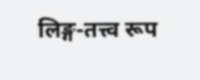लिङ्ग-तत्त्व रूप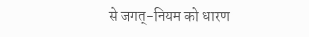से जगत्-नियम को धारण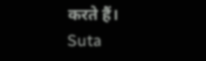करते हैं।
Suta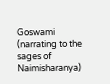Goswami (narrating to the sages of Naimisharanya)